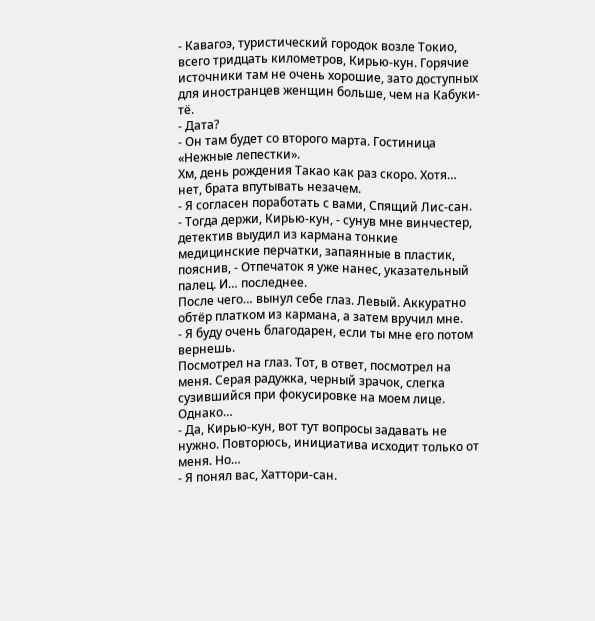- Кавагоэ, туристический городок возле Токио, всего тридцать километров, Кирью-кун. Горячие источники там не очень хорошие, зато доступных для иностранцев женщин больше, чем на Кабуки-тё.
- Дата?
- Он там будет со второго марта. Гостиница «Нежные лепестки».
Хм, день рождения Такао как раз скоро. Хотя… нет, брата впутывать незачем.
- Я согласен поработать с вами, Спящий Лис-сан.
- Тогда держи, Кирью-кун, - сунув мне винчестер, детектив выудил из кармана тонкие медицинские перчатки, запаянные в пластик, пояснив, - Отпечаток я уже нанес, указательный палец. И… последнее.
После чего… вынул себе глаз. Левый. Аккуратно обтёр платком из кармана, а затем вручил мне.
- Я буду очень благодарен, если ты мне его потом вернешь.
Посмотрел на глаз. Тот, в ответ, посмотрел на меня. Серая радужка, черный зрачок, слегка сузившийся при фокусировке на моем лице. Однако…
- Да, Кирью-кун, вот тут вопросы задавать не нужно. Повторюсь, инициатива исходит только от меня. Но…
- Я понял вас, Хаттори-сан.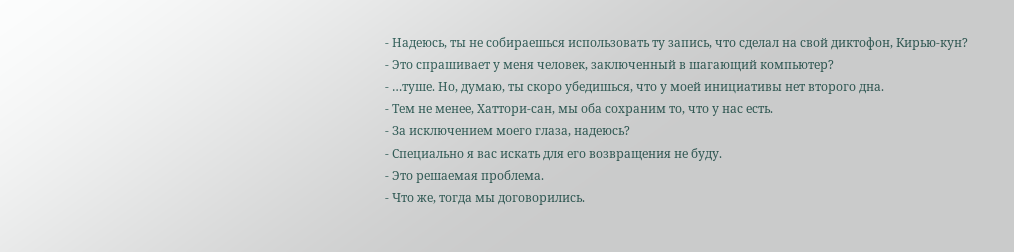- Надеюсь, ты не собираешься использовать ту запись, что сделал на свой диктофон, Кирью-кун?
- Это спрашивает у меня человек, заключенный в шагающий компьютер?
- …туше. Но, думаю, ты скоро убедишься, что у моей инициативы нет второго дна.
- Тем не менее, Хаттори-сан, мы оба сохраним то, что у нас есть.
- За исключением моего глаза, надеюсь?
- Специально я вас искать для его возвращения не буду.
- Это решаемая проблема.
- Что же, тогда мы договорились.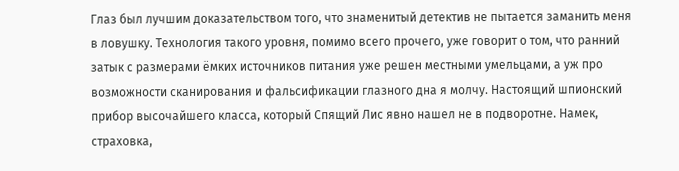Глаз был лучшим доказательством того, что знаменитый детектив не пытается заманить меня в ловушку. Технология такого уровня, помимо всего прочего, уже говорит о том, что ранний затык с размерами ёмких источников питания уже решен местными умельцами, а уж про возможности сканирования и фальсификации глазного дна я молчу. Настоящий шпионский прибор высочайшего класса, который Спящий Лис явно нашел не в подворотне. Намек, страховка,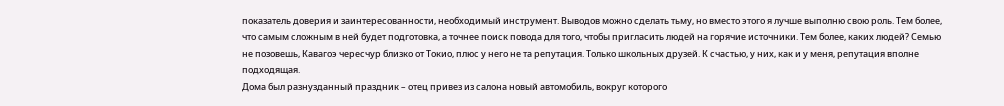показатель доверия и заинтересованности, необходимый инструмент. Выводов можно сделать тьму, но вместо этого я лучше выполню свою роль. Тем более, что самым сложным в ней будет подготовка, а точнее поиск повода для того, чтобы пригласить людей на горячие источники. Тем более, каких людей? Семью не позовешь, Кавагоэ чересчур близко от Токио, плюс у него не та репутация. Только школьных друзей. К счастью, у них, как и у меня, репутация вполне подходящая.
Дома был разнузданный праздник – отец привез из салона новый автомобиль, вокруг которого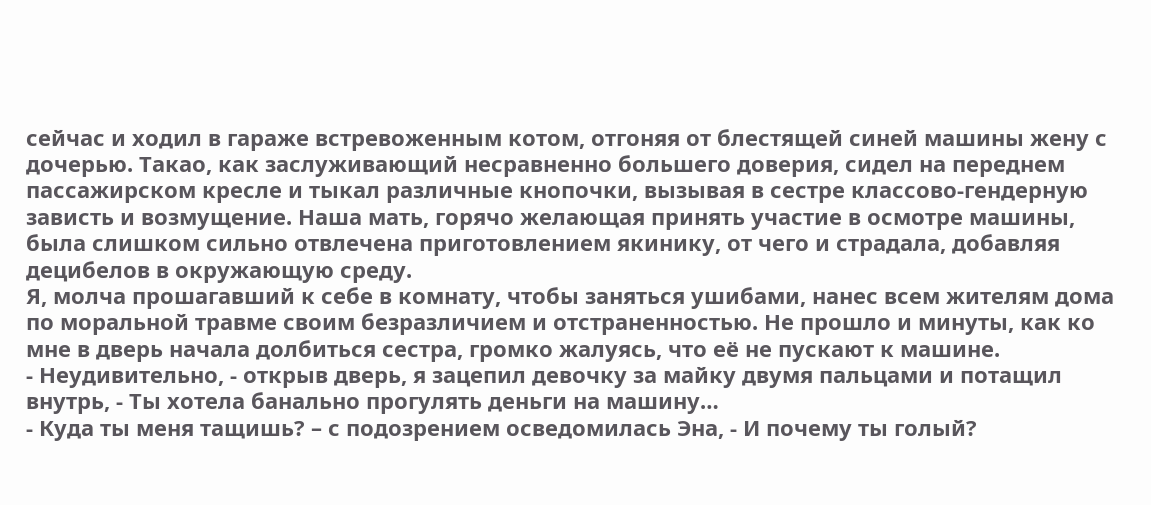сейчас и ходил в гараже встревоженным котом, отгоняя от блестящей синей машины жену с дочерью. Такао, как заслуживающий несравненно большего доверия, сидел на переднем пассажирском кресле и тыкал различные кнопочки, вызывая в сестре классово-гендерную зависть и возмущение. Наша мать, горячо желающая принять участие в осмотре машины, была слишком сильно отвлечена приготовлением якинику, от чего и страдала, добавляя децибелов в окружающую среду.
Я, молча прошагавший к себе в комнату, чтобы заняться ушибами, нанес всем жителям дома по моральной травме своим безразличием и отстраненностью. Не прошло и минуты, как ко мне в дверь начала долбиться сестра, громко жалуясь, что её не пускают к машине.
- Неудивительно, - открыв дверь, я зацепил девочку за майку двумя пальцами и потащил внутрь, - Ты хотела банально прогулять деньги на машину…
- Куда ты меня тащишь? – с подозрением осведомилась Эна, - И почему ты голый?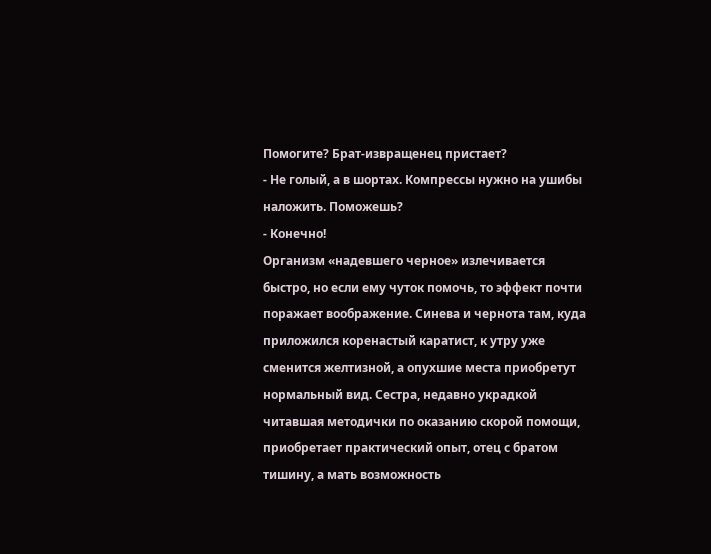Помогите? Брат-извращенец пристает?
- Не голый, а в шортах. Компрессы нужно на ушибы наложить. Поможешь?
- Конечно!
Организм «надевшего черное» излечивается быстро, но если ему чуток помочь, то эффект почти поражает воображение. Синева и чернота там, куда приложился коренастый каратист, к утру уже сменится желтизной, а опухшие места приобретут нормальный вид. Сестра, недавно украдкой читавшая методички по оказанию скорой помощи, приобретает практический опыт, отец с братом тишину, а мать возможность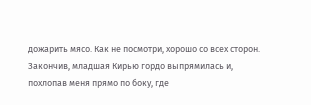дожарить мясо. Как не посмотри, хорошо со всех сторон.
Закончив, младшая Кирью гордо выпрямилась и, похлопав меня прямо по боку, где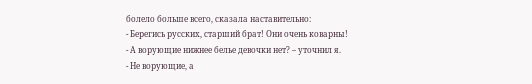болело больше всего, сказала наставительно:
- Берегись русских, старший брат! Они очень коварны!
- А ворующие нижнее белье девочки нет? – уточнил я.
- Не ворующие, а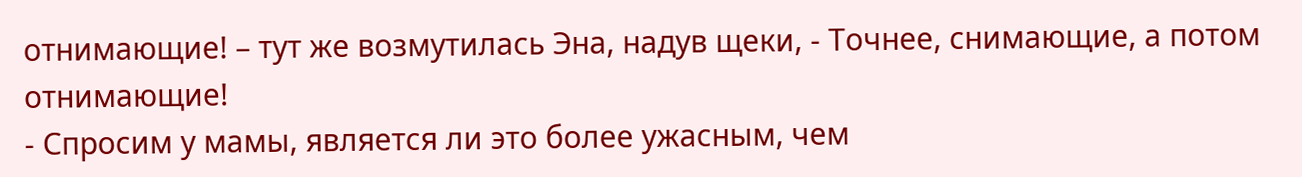отнимающие! – тут же возмутилась Эна, надув щеки, - Точнее, снимающие, а потом отнимающие!
- Спросим у мамы, является ли это более ужасным, чем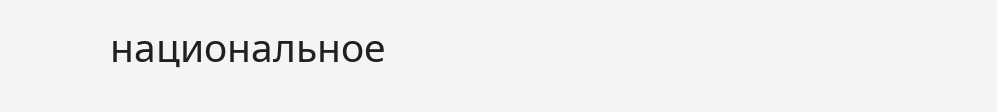национальное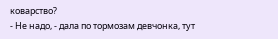коварство?
- Не надо, - дала по тормозам девчонка, тут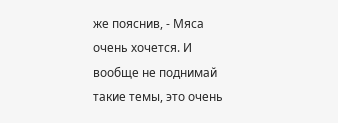же пояснив, - Мяса очень хочется. И вообще не поднимай такие темы, это очень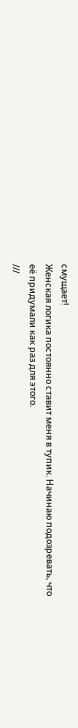смущает!
Женская логика постоянно ставит меня в тупик. Начинаю подозревать, что её придумали как раз для этого.
///